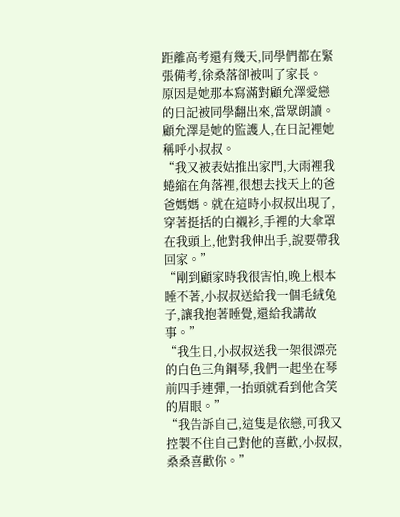距離高考還有幾天,同學們都在緊張備考,徐桑落卻被叫了家長。
原因是她那本寫滿對顧允澤愛戀的日記被同學翻出來,當眾朗讀。
顧允澤是她的監護人,在日記裡她稱呼小叔叔。
“我又被表姑推出家門,大雨裡我蜷縮在角落裡,很想去找天上的爸爸媽媽。就在這時小叔叔出現了,穿著挺括的白襯衫,手裡的大傘罩在我頭上,他對我伸出手,說要帶我回家。”
“剛到顧家時我很害怕,晚上根本睡不著,小叔叔送給我一個毛絨兔子,讓我抱著睡覺,還給我講故事。”
“我生日,小叔叔送我一架很漂亮的白色三角鋼琴,我們一起坐在琴前四手連彈,一抬頭就看到他含笑的眉眼。”
“我告訴自己,這隻是依戀,可我又控製不住自己對他的喜歡,小叔叔,桑桑喜歡你。”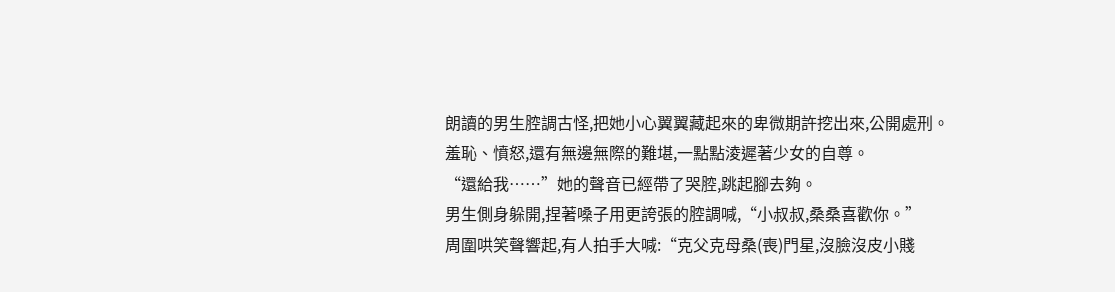朗讀的男生腔調古怪,把她小心翼翼藏起來的卑微期許挖出來,公開處刑。
羞恥、憤怒,還有無邊無際的難堪,一點點淩遲著少女的自尊。
“還給我……”她的聲音已經帶了哭腔,跳起腳去夠。
男生側身躲開,捏著嗓子用更誇張的腔調喊,“小叔叔,桑桑喜歡你。”
周圍哄笑聲響起,有人拍手大喊:“克父克母桑(喪)門星,沒臉沒皮小賤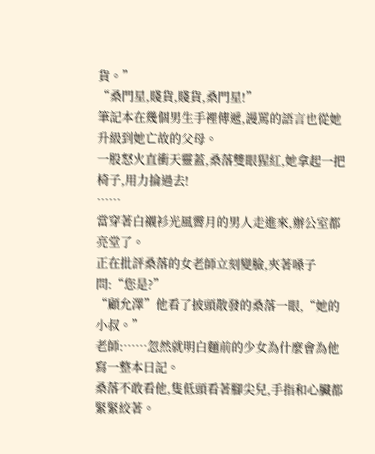貨。”
“桑門星,賤貨,賤貨,桑門星!”
筆記本在幾個男生手裡傳遞,謾罵的語言也從她升級到她亡故的父母。
一股怒火直衝天靈蓋,桑落雙眼猩紅,她拿起一把椅子,用力掄過去!
……
當穿著白襯衫光風霽月的男人走進來,辦公室都亮堂了。
正在批評桑落的女老師立刻變臉,夾著嗓子問:“您是?”
“顧允澤”他看了披頭散發的桑落一眼,“她的小叔。”
老師:……忽然就明白麵前的少女為什麼會為他寫一整本日記。
桑落不敢看他,隻低頭看著腳尖兒,手指和心臟都緊緊絞著。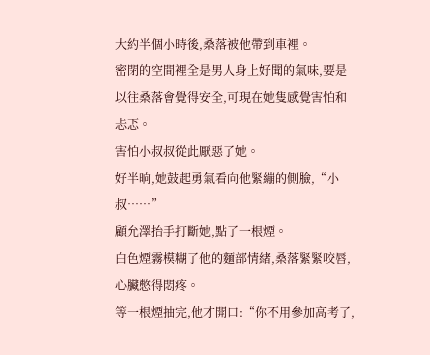大約半個小時後,桑落被他帶到車裡。
密閉的空間裡全是男人身上好聞的氣味,要是以往桑落會覺得安全,可現在她隻感覺害怕和忐忑。
害怕小叔叔從此厭惡了她。
好半晌,她鼓起勇氣看向他緊繃的側臉,“小叔……”
顧允澤抬手打斷她,點了一根煙。
白色煙霧模糊了他的麵部情緒,桑落緊緊咬唇,心臟憋得悶疼。
等一根煙抽完,他才開口:“你不用參加高考了,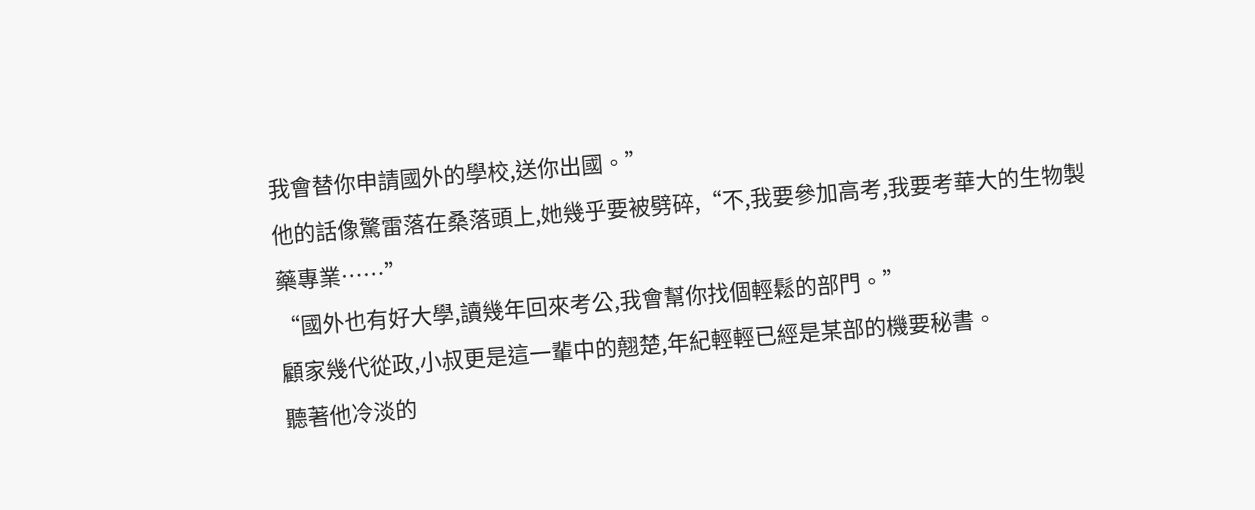我會替你申請國外的學校,送你出國。”
他的話像驚雷落在桑落頭上,她幾乎要被劈碎,“不,我要參加高考,我要考華大的生物製藥專業……”
“國外也有好大學,讀幾年回來考公,我會幫你找個輕鬆的部門。”
顧家幾代從政,小叔更是這一輩中的翹楚,年紀輕輕已經是某部的機要秘書。
聽著他冷淡的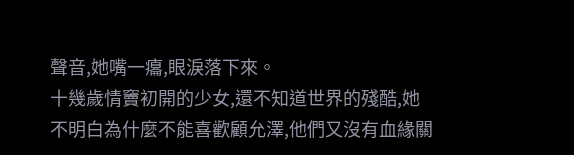聲音,她嘴一癟,眼淚落下來。
十幾歲情竇初開的少女,還不知道世界的殘酷,她不明白為什麼不能喜歡顧允澤,他們又沒有血緣關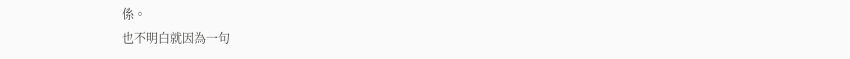係。
也不明白就因為一句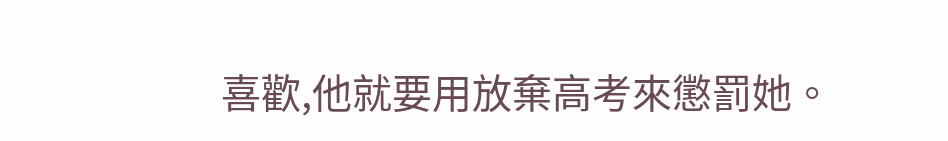喜歡,他就要用放棄高考來懲罰她。